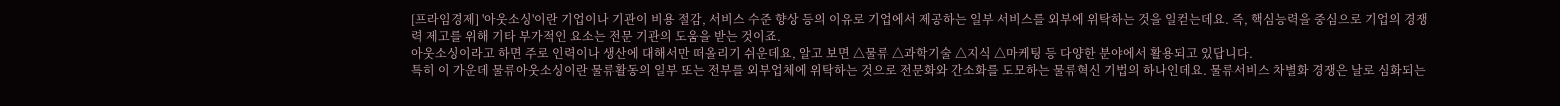[프라임경제] '아웃소싱'이란 기업이나 기관이 비용 절감, 서비스 수준 향상 등의 이유로 기업에서 제공하는 일부 서비스를 외부에 위탁하는 것을 일컫는데요. 즉, 핵심능력을 중심으로 기업의 경쟁력 제고를 위해 기타 부가적인 요소는 전문 기관의 도움을 받는 것이죠.
아웃소싱이라고 하면 주로 인력이나 생산에 대해서만 떠올리기 쉬운데요, 알고 보면 △물류 △과학기술 △지식 △마케팅 등 다양한 분야에서 활용되고 있답니다.
특히 이 가운데 물류아웃소싱이란 물류활동의 일부 또는 전부를 외부업체에 위탁하는 것으로 전문화와 간소화를 도모하는 물류혁신 기법의 하나인데요. 물류서비스 차별화 경쟁은 날로 심화되는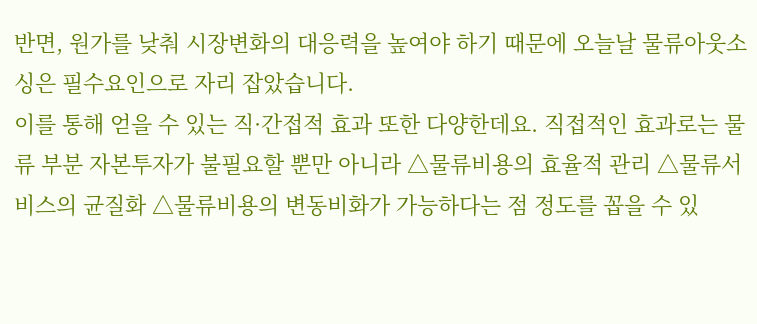반면, 원가를 낮춰 시장변화의 대응력을 높여야 하기 때문에 오늘날 물류아웃소싱은 필수요인으로 자리 잡았습니다.
이를 통해 얻을 수 있는 직·간접적 효과 또한 다양한데요. 직접적인 효과로는 물류 부분 자본투자가 불필요할 뿐만 아니라 △물류비용의 효율적 관리 △물류서비스의 균질화 △물류비용의 변동비화가 가능하다는 점 정도를 꼽을 수 있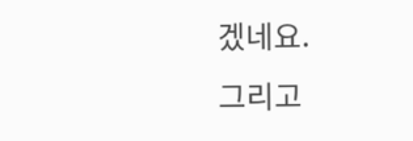겠네요.
그리고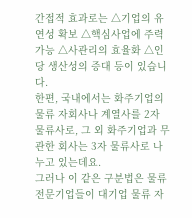간접적 효과로는 △기업의 유연성 확보 △핵심사업에 주력 가능 △사관리의 효율화 △인당 생산성의 증대 등이 있습니다.
한편, 국내에서는 화주기업의 물류 자회사나 계열사를 2자 물류사로, 그 외 화주기업과 무관한 회사는 3자 물류사로 나누고 있는데요.
그러나 이 같은 구분법은 물류 전문기업들이 대기업 물류 자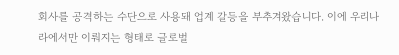회사를 공격하는 수단으로 사용돼 업계 갈등을 부추겨왔습니다. 이에 우리나라에서만 이뤄지는 형태로 글로벌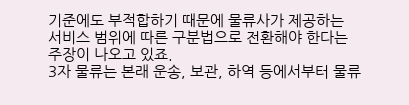기준에도 부적합하기 때문에 물류사가 제공하는 서비스 범위에 따른 구분법으로 전환해야 한다는 주장이 나오고 있죠.
3자 물류는 본래 운송, 보관, 하역 등에서부터 물류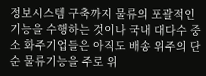정보시스템 구축까지 물류의 포괄적인 기능을 수행하는 것이나 국내 대다수 중소 화주기업들은 아직도 배송 위주의 단순 물류기능을 주로 위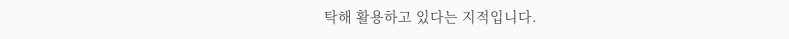탁해 활용하고 있다는 지적입니다.